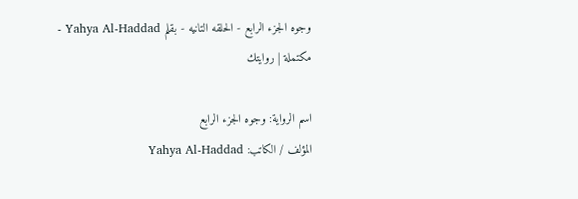وجوه الجزء الرابع - الحلقه التانيه - بقلم Yahya Al-Haddad - مكتملة | روايتك

اسم الرواية: وجوه الجزء الرابع
المؤلف / الكاتب: Yahya Al-Haddad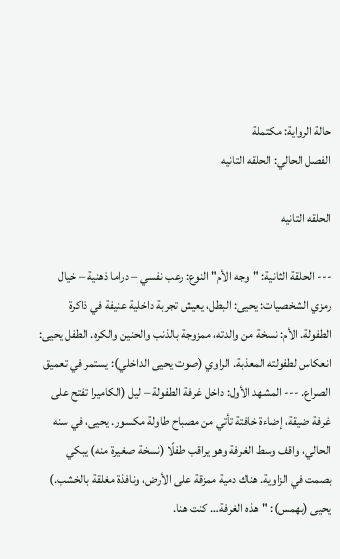حالة الرواية: مكتملة
الفصل الحالي: الحلقه التانيه

الحلقه التانيه

--- الحلقة الثانية: "وجه الأم" النوع: رعب نفسي – دراما ذهنية – خيال رمزي الشخصيات: يحيى: البطل، يعيش تجربة داخلية عنيفة في ذاكرة الطفولة. الأم: نسخة من والدته، ممزوجة بالذنب والحنين والكره. الطفل يحيى: انعكاس لطفولته المعذبة. الراوي (صوت يحيى الداخلي): يستمر في تعميق الصراع. --- المشهد الأول: داخل غرفة الطفولة – ليل (الكاميرا تفتح على غرفة ضيقة، إضاءة خافتة تأتي من مصباح طاولة مكسور. يحيى، في سنه الحالي، واقف وسط الغرفة وهو يراقب طفلًا (نسخة صغيرة منه) يبكي بصمت في الزاوية. هناك دمية ممزقة على الأرض، ونافذة مغلقة بالخشب.) يحيى (بهمس): "هذه الغرفة… كنت هنا.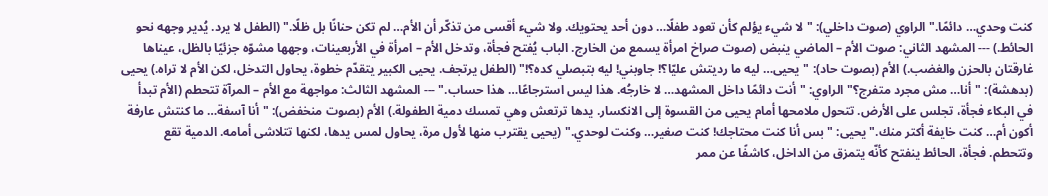كنت وحدي… دائمًا." الراوي (صوت داخلي): "لا شيء يؤلم كأن تعود طفلًا… دون أحد يحتويك. ولا شيء أقسى من تذكّر أن الأم… لم تكن حنانًا بل ظلًا." (الطفل لا يرد. يُدير وجهه نحو الحائط.) --- المشهد الثاني: صوت الأم – الماضي ينبض (صوت صراخ امرأة يسمع من الخارج. الباب يُفتح فجأة، وتدخل الأم – امرأة في الأربعينات، وجهها مشوّه جزئيًا بالظل، عيناها غارقتان بالحزن والغضب.) الأم (بصوت حاد): "يحيى… ليه ما رديتش عليّا؟! جاوبني! ليه بتبصلي كده؟!" (الطفل يرتجف. يحيى الكبير يتقدّم خطوة، يحاول التدخل، لكن الأم لا تراه.) يحيى (بدهشة): "أنا… مش مجرد متفرج؟" الراوي: "أنت دائمًا داخل المشهد… لا خارجُه. هذا ليس استرجاعًا… هذا حساب." --- المشهد الثالث: مواجهة مع الأم – المرآة تتحطم (الأم تبدأ في البكاء فجأة، تجلس على الأرض. تتحول ملامحها أمام يحيى من القسوة إلى الانكسار. يدها ترتعش وهي تمسك دمية الطفولة.) الأم (بصوت منخفض): "أنا آسفة… ما كنتش عارفة أكون أم… كنت خايفة أكتر منك." يحيى: "بس أنا كنت محتاجك! كنت صغير… وكنت لوحدي." (يحيى يقترب منها لأول مرة، يحاول لمس يدها، لكنها تتلاشى أمامه. الدمية تقع وتتحطم. فجأة، الحائط ينفتح كأنّه يتمزق من الداخل، كاشفًا عن ممر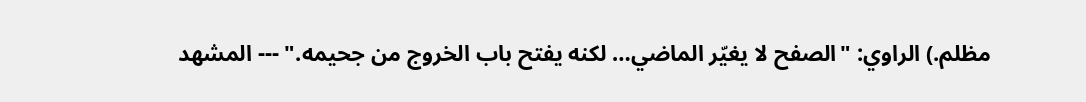مظلم.) الراوي: "الصفح لا يغيّر الماضي… لكنه يفتح باب الخروج من جحيمه." --- المشهد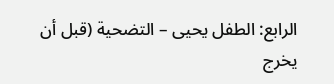الرابع: الطفل يحيى – التضحية (قبل أن يخرج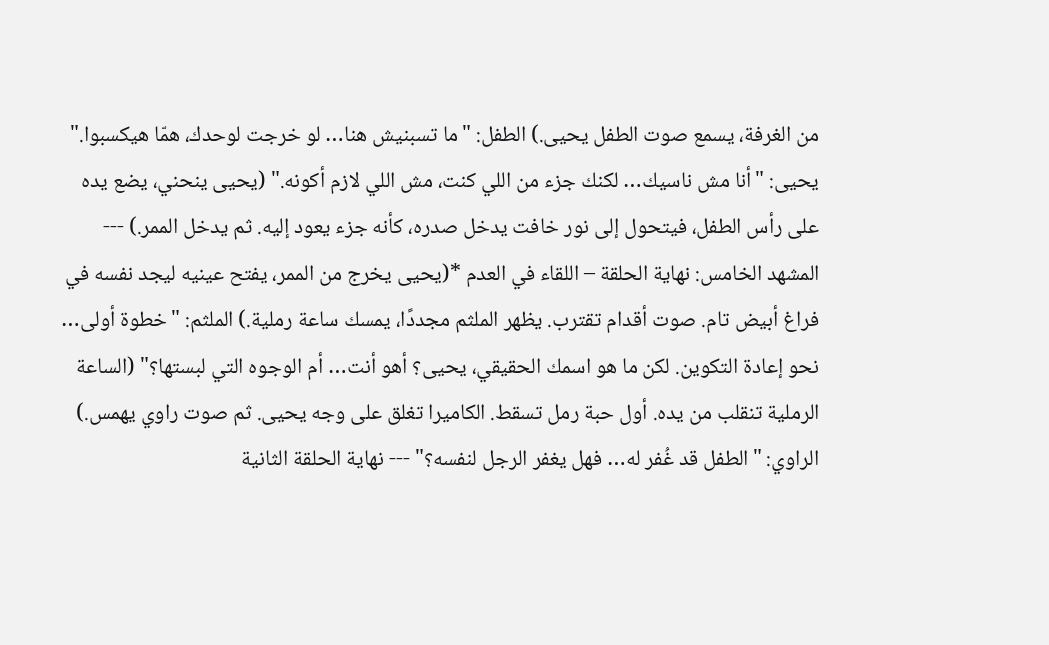من الغرفة، يسمع صوت الطفل يحيى.) الطفل: "ما تسبنيش هنا… لو خرجت لوحدك، همّا هيكسبوا." يحيى: "أنا مش ناسيك… لكنك جزء من اللي كنت، مش اللي لازم أكونه." (يحيى ينحني، يضع يده على رأس الطفل، فيتحول إلى نور خافت يدخل صدره، كأنه جزء يعود إليه. ثم يدخل الممر.) --- المشهد الخامس: نهاية الحلقة – اللقاء في العدم *(يحيى يخرج من الممر، يفتح عينيه ليجد نفسه في فراغ أبيض تام. صوت أقدام تقترب. يظهر الملثم مجددًا، يمسك ساعة رملية.) الملثم: "خطوة أولى… نحو إعادة التكوين. لكن ما هو اسمك الحقيقي، يحيى؟ أهو أنت… أم الوجوه التي لبستها؟" (الساعة الرملية تنقلب من يده. أول حبة رمل تسقط. الكاميرا تغلق على وجه يحيى. ثم صوت راوي يهمس.) الراوي: "الطفل قد غُفر له… فهل يغفر الرجل لنفسه؟" --- نهاية الحلقة الثانية